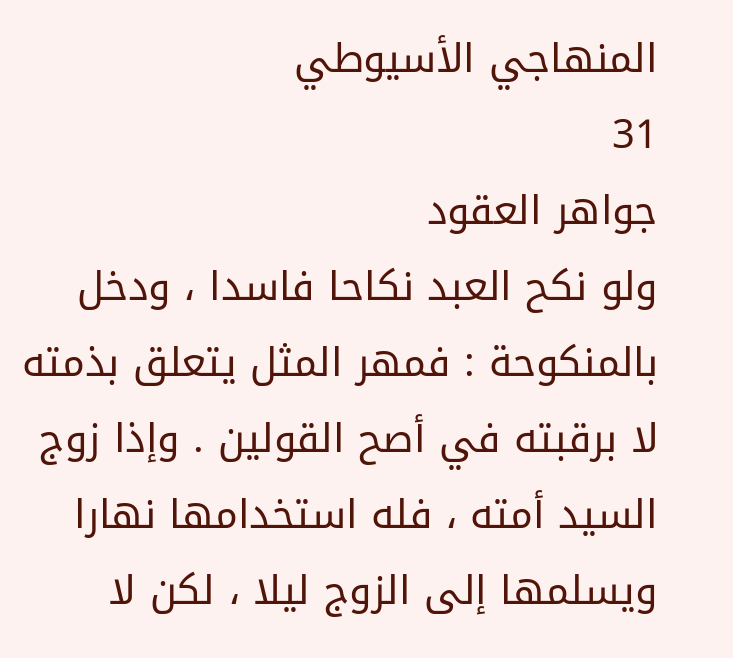المنهاجي الأسيوطي
31
جواهر العقود
ولو نكح العبد نكاحا فاسدا ، ودخل بالمنكوحة : فمهر المثل يتعلق بذمته لا برقبته في أصح القولين . وإذا زوج السيد أمته ، فله استخدامها نهارا ويسلمها إلى الزوج ليلا ، لكن لا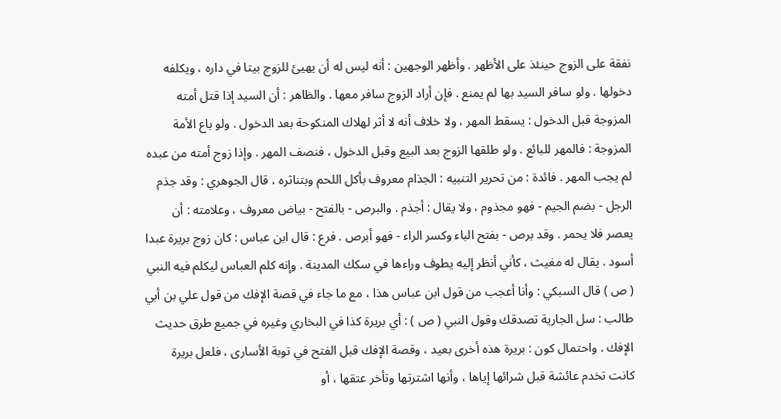نفقة على الزوج حينئذ على الأظهر . وأظهر الوجهين : أنه ليس له أن يهيئ للزوج بيتا في داره ، ويكلفه دخولها . ولو سافر السيد بها لم يمنع . فإن أراد الزوج سافر معها . والظاهر : أن السيد إذا قتل أمته المزوجة قبل الدخول : يسقط المهر ، ولا خلاف أنه لا أثر لهلاك المنكوحة بعد الدخول . ولو باع الأمة المزوجة : فالمهر للبائع . ولو طلقها الزوج بعد البيع وقبل الدخول ، فنصف المهر . وإذا زوج أمته من عبده لم يجب المهر . فائدة : من تحرير التنبيه : الجذام معروف بأكل اللحم وبتناثره ، قال الجوهري : وقد جذم الرجل - بضم الجيم - فهو مجذوم ، ولا يقال : أجذم . والبرص - بالفتح - بياض معروف ، وعلامته : أن يعصر فلا يحمر . وقد برص - بفتح الباء وكسر الراء - فهو أبرص . فرع : قال ابن عباس : كان زوج بريرة عبدا أسود . يقال له مغيث ، كأني أنظر إليه يطوف وراءها في سكك المدينة . وإنه كلم العباس ليكلم فيه النبي ( ص ) قال السبكي : وأنا أعجب من قول ابن عباس هذا ، مع ما جاء في قصة الإفك من قول علي بن أبي طالب : سل الجارية تصدقك وقول النبي ( ص ) : أي بريرة كذا في البخاري وغيره في جميع طرق حديث الإفك . واحتمال كون : بريرة هذه أخرى بعيد ، وقصة الإفك قبل الفتح في توبة الأسارى ، فلعل بريرة كانت تخدم عائشة قبل شرائها إياها ، وأنها اشترتها وتأخر عتقها ، أو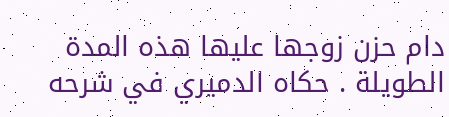دام حزن زوجها عليها هذه المدة الطويلة . حكاه الدميري في شرحه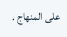على المنهاج .